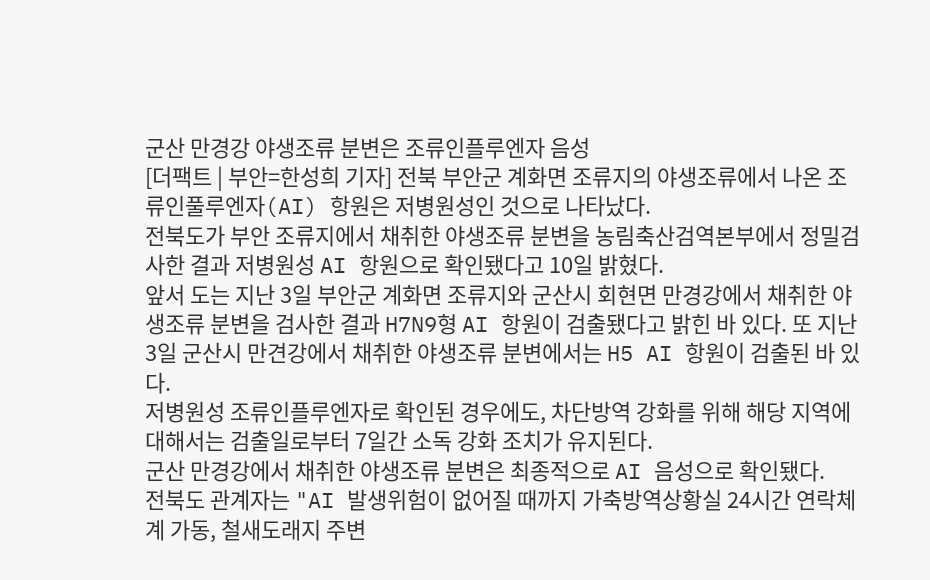군산 만경강 야생조류 분변은 조류인플루엔자 음성
[더팩트 | 부안=한성희 기자] 전북 부안군 계화면 조류지의 야생조류에서 나온 조류인풀루엔자(AI) 항원은 저병원성인 것으로 나타났다.
전북도가 부안 조류지에서 채취한 야생조류 분변을 농림축산검역본부에서 정밀검사한 결과 저병원성 AI 항원으로 확인됐다고 10일 밝혔다.
앞서 도는 지난 3일 부안군 계화면 조류지와 군산시 회현면 만경강에서 채취한 야생조류 분변을 검사한 결과 H7N9형 AI 항원이 검출됐다고 밝힌 바 있다. 또 지난 3일 군산시 만견강에서 채취한 야생조류 분변에서는 H5 AI 항원이 검출된 바 있다.
저병원성 조류인플루엔자로 확인된 경우에도, 차단방역 강화를 위해 해당 지역에 대해서는 검출일로부터 7일간 소독 강화 조치가 유지된다.
군산 만경강에서 채취한 야생조류 분변은 최종적으로 AI 음성으로 확인됐다.
전북도 관계자는 "AI 발생위험이 없어질 때까지 가축방역상황실 24시간 연락체계 가동, 철새도래지 주변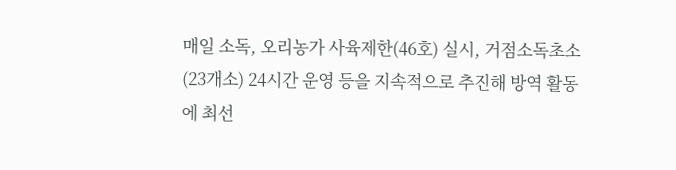매일 소독, 오리농가 사육제한(46호) 실시, 거점소독초소(23개소) 24시간 운영 등을 지속적으로 추진해 방역 활동에 최선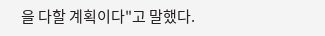을 다할 계획이다"고 말했다.